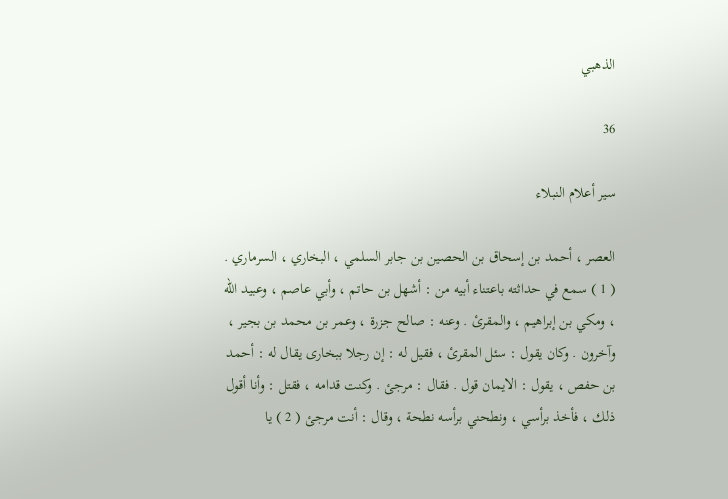الذهبي

36

سير أعلام النبلاء

العصر ، أحمد بن إسحاق بن الحصين بن جابر السلمي ، البخاري ، السرماري . ( 1 ) سمع في حداثته باعتناء أبيه من : أشهل بن حاتم ، وأبي عاصم ، وعبيد الله ، ومكي بن إبراهيم ، والمقرئ . وعنه : صالح جزرة ، وعمر بن محمد بن بجير ، وآخرون . وكان يقول : سئل المقرئ ، فقيل له : إن رجلا ببخارى يقال له : أحمد بن حفص ، يقول : الايمان قول . فقال : مرجئ . وكنت قدامه ، فقتل : وأنا أقول ذلك ، فأخذ برأسي ، ونطحني برأسه نطحة ، وقال : أنت مرجئ ( 2 ) يا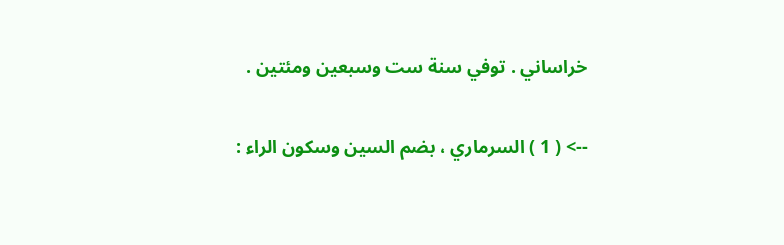خراساني . توفي سنة ست وسبعين ومئتين .

--> ( 1 ) السرماري ، بضم السين وسكون الراء :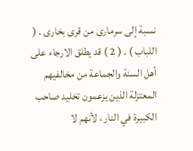نسبة إلى سرمارى من قرى بخارى . ( اللباب ) . ( 2 ) قد يطلق الارجاء على أهل السنة والجماعة من مخالفيهم المعتزلة الذين يزعمون تخليد صاحب الكبيرة في النار ، لأنهم لا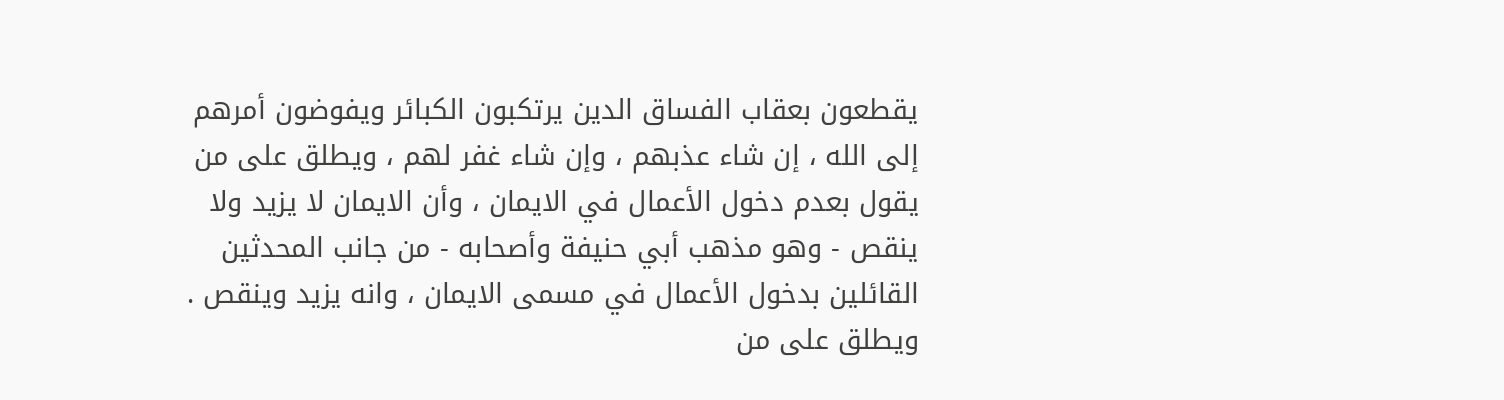يقطعون بعقاب الفساق الدين يرتكبون الكبائر ويفوضون أمرهم إلى الله ، إن شاء عذبهم ، وإن شاء غفر لهم ، ويطلق على من يقول بعدم دخول الأعمال في الايمان ، وأن الايمان لا يزيد ولا ينقص - وهو مذهب أبي حنيفة وأصحابه - من جانب المحدثين القائلين بدخول الأعمال في مسمى الايمان ، وانه يزيد وينقص . ويطلق على من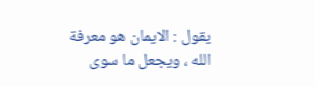يقول : الايمان هو معرفة الله ، ويجعل ما سوى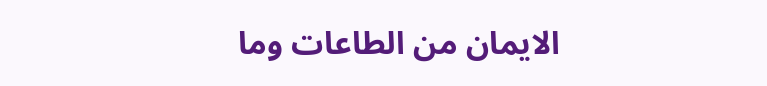الايمان من الطاعات وما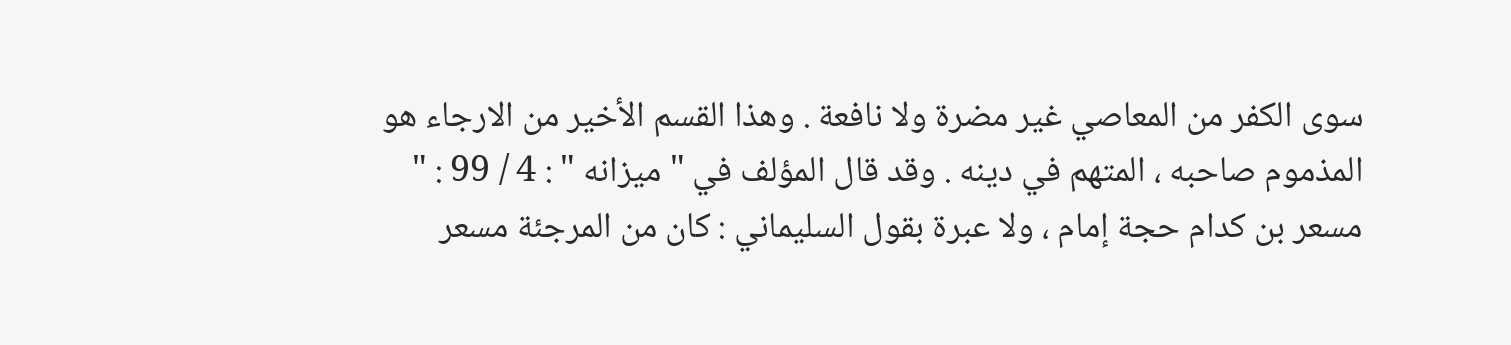سوى الكفر من المعاصي غير مضرة ولا نافعة . وهذا القسم الأخير من الارجاء هو المذموم صاحبه ، المتهم في دينه . وقد قال المؤلف في " ميزانه " : 4 / 99 : " مسعر بن كدام حجة إمام ، ولا عبرة بقول السليماني : كان من المرجئة مسعر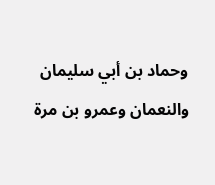وحماد بن أبي سليمان والنعمان وعمرو بن مرة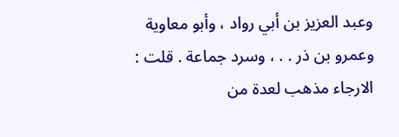وعبد العزيز بن أبي رواد ، وأبو معاوية وعمرو بن ذر . . ، وسرد جماعة . قلت : الارجاء مذهب لعدة من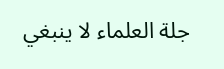جلة العلماء لا ينبغي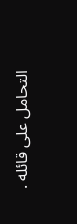التحامل على قائله .